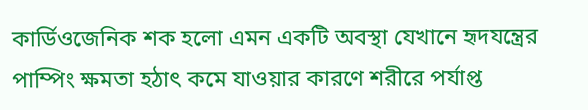কার্ডিওজেনিক শক হলো এমন একটি অবস্থা যেখানে হৃদযন্ত্রের পাম্পিং ক্ষমতা হঠাৎ কমে যাওয়ার কারণে শরীরে পর্যাপ্ত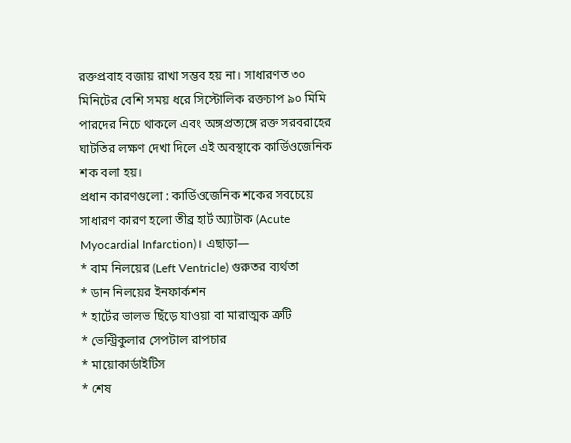রক্তপ্রবাহ বজায় রাখা সম্ভব হয় না। সাধারণত ৩০ মিনিটের বেশি সময় ধরে সিস্টোলিক রক্তচাপ ৯০ মিমি পারদের নিচে থাকলে এবং অঙ্গপ্রত্যঙ্গে রক্ত সরবরাহের ঘাটতির লক্ষণ দেখা দিলে এই অবস্থাকে কার্ডিওজেনিক শক বলা হয়।
প্রধান কারণগুলো : কার্ডিওজেনিক শকের সবচেয়ে সাধারণ কারণ হলো তীব্র হার্ট অ্যাটাক (Acute Myocardial Infarction)। এছাড়া—
* বাম নিলয়ের (Left Ventricle) গুরুতর ব্যর্থতা
* ডান নিলয়ের ইনফার্কশন
* হার্টের ভালভ ছিঁড়ে যাওয়া বা মারাত্মক ত্রুটি
* ভেন্ট্রিকুলার সেপটাল রাপচার
* মায়োকার্ডাইটিস
* শেষ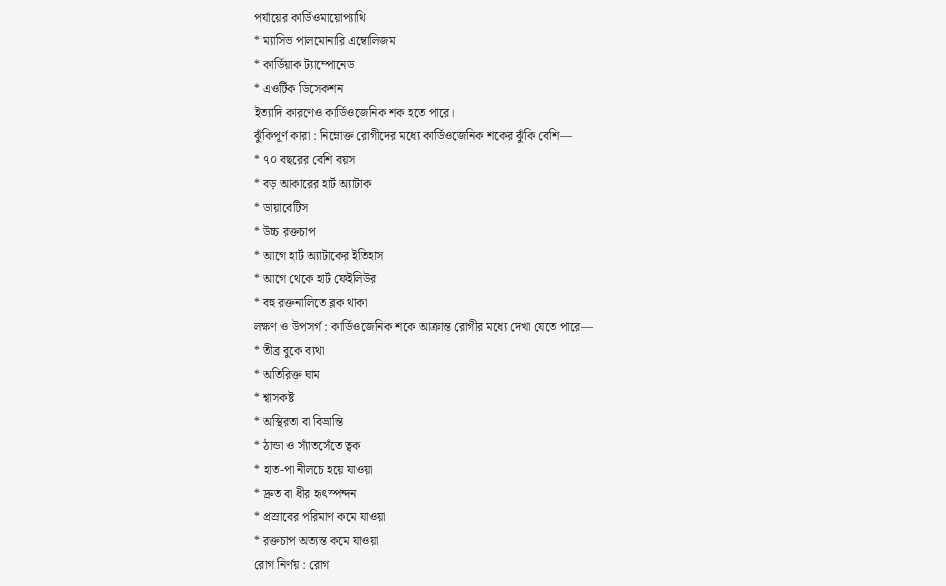পর্যায়ের কার্ডিওমায়োপ্যাথি
* ম্যাসিভ পালমোনারি এম্বোলিজম
* কার্ডিয়াক ট্যাম্পোনেড
* এওর্টিক ডিসেকশন
ইত্যাদি কারণেও কার্ডিওজেনিক শক হতে পারে।
ঝুঁকিপূর্ণ কারা : নিম্নোক্ত রোগীদের মধ্যে কার্ডিওজেনিক শকের ঝুঁকি বেশি—
* ৭০ বছরের বেশি বয়স
* বড় আকারের হার্ট অ্যাটাক
* ডায়াবেটিস
* উচ্চ রক্তচাপ
* আগে হার্ট অ্যাটাকের ইতিহাস
* আগে থেকে হার্ট ফেইলিউর
* বহু রক্তনালিতে ব্লক থাকা
লক্ষণ ও উপসর্গ : কার্ডিওজেনিক শকে আক্রান্ত রোগীর মধ্যে দেখা যেতে পারে—
* তীব্র বুকে ব্যথা
* অতিরিক্ত ঘাম
* শ্বাসকষ্ট
* অস্থিরতা বা বিভ্রান্তি
* ঠান্ডা ও স্যাঁতসেঁতে ত্বক
* হাত-পা নীলচে হয়ে যাওয়া
* দ্রুত বা ধীর হৃৎস্পন্দন
* প্রস্রাবের পরিমাণ কমে যাওয়া
* রক্তচাপ অত্যন্ত কমে যাওয়া
রোগ নির্ণয় : রোগ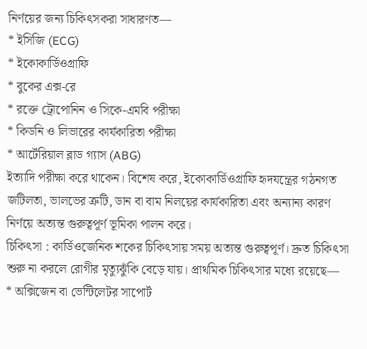নির্ণয়ের জন্য চিকিৎসকরা সাধারণত—
* ইসিজি (ECG)
* ইকোকার্ডিওগ্রাফি
* বুকের এক্স-রে
* রক্তে ট্রোপোনিন ও সিকে-এমবি পরীক্ষা
* কিডনি ও লিভারের কার্যকারিতা পরীক্ষা
* আর্টেরিয়াল ব্লাড গ্যাস (ABG)
ইত্যাদি পরীক্ষা করে থাকেন। বিশেষ করে, ইকোকার্ডিওগ্রাফি হৃদযন্ত্রের গঠনগত জটিলতা, ভালভের ত্রুটি, ডান বা বাম নিলয়ের কার্যকারিতা এবং অন্যান্য কারণ নির্ণয়ে অত্যন্ত গুরুত্বপূর্ণ ভূমিকা পালন করে।
চিকিৎসা : কার্ডিওজেনিক শকের চিকিৎসায় সময় অত্যন্ত গুরুত্বপূর্ণ। দ্রুত চিকিৎসা শুরু না করলে রোগীর মৃত্যুঝুঁকি বেড়ে যায়। প্রাথমিক চিকিৎসার মধ্যে রয়েছে—
* অক্সিজেন বা ভেন্টিলেটর সাপোর্ট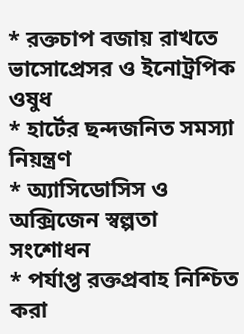* রক্তচাপ বজায় রাখতে ভাসোপ্রেসর ও ইনোট্রপিক ওষুধ
* হার্টের ছন্দজনিত সমস্যা নিয়ন্ত্রণ
* অ্যাসিডোসিস ও অক্সিজেন স্বল্পতা সংশোধন
* পর্যাপ্ত রক্তপ্রবাহ নিশ্চিত করা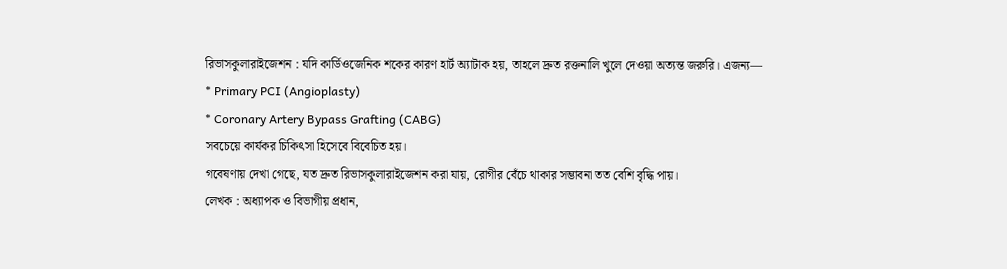রিভাসকুলারাইজেশন : যদি কার্ডিওজেনিক শকের কারণ হার্ট অ্যাটাক হয়, তাহলে দ্রুত রক্তনালি খুলে দেওয়া অত্যন্ত জরুরি। এজন্য—
* Primary PCI (Angioplasty)
* Coronary Artery Bypass Grafting (CABG)
সবচেয়ে কার্যকর চিকিৎসা হিসেবে বিবেচিত হয়।
গবেষণায় দেখা গেছে, যত দ্রুত রিভাসকুলারাইজেশন করা যায়, রোগীর বেঁচে থাকার সম্ভাবনা তত বেশি বৃদ্ধি পায়।
লেখক : অধ্যাপক ও বিভাগীয় প্রধান,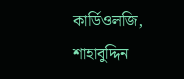কার্ডিওলজি, শাহাবুদ্দিন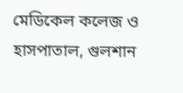মেডিকেল কলেজ ও হাসপাতাল, গুলশান